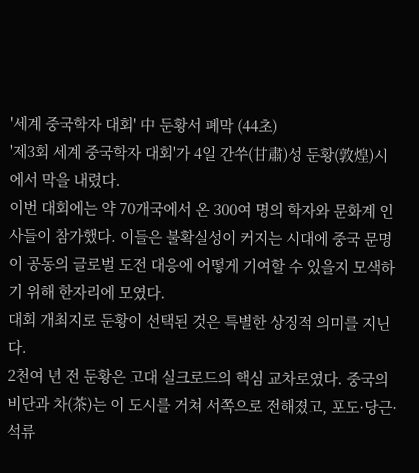'세계 중국학자 대회' 中 둔황서 폐막 (44초)
'제3회 세계 중국학자 대회'가 4일 간쑤(甘肅)성 둔황(敦煌)시에서 막을 내렸다.
이번 대회에는 약 70개국에서 온 300여 명의 학자와 문화계 인사들이 참가했다. 이들은 불확실성이 커지는 시대에 중국 문명이 공동의 글로벌 도전 대응에 어떻게 기여할 수 있을지 모색하기 위해 한자리에 모였다.
대회 개최지로 둔황이 선택된 것은 특별한 상징적 의미를 지닌다.
2천여 년 전 둔황은 고대 실크로드의 핵심 교차로였다. 중국의 비단과 차(茶)는 이 도시를 거쳐 서쪽으로 전해졌고, 포도·당근·석류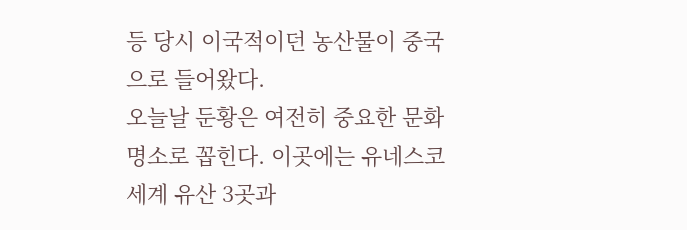등 당시 이국적이던 농산물이 중국으로 들어왔다.
오늘날 둔황은 여전히 중요한 문화 명소로 꼽힌다. 이곳에는 유네스코 세계 유산 3곳과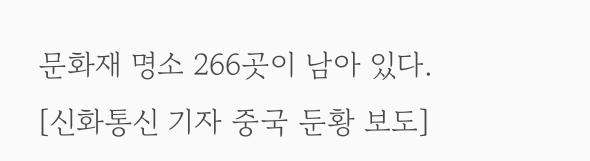문화재 명소 266곳이 남아 있다.
[신화통신 기자 중국 둔황 보도]